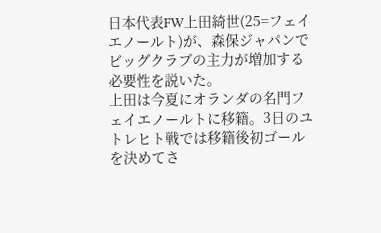日本代表FW上田綺世(25=フェイエノールト)が、森保ジャパンでビッグクラブの主力が増加する必要性を説いた。
上田は今夏にオランダの名門フェイエノールトに移籍。3日のユトレヒト戦では移籍後初ゴールを決めてさ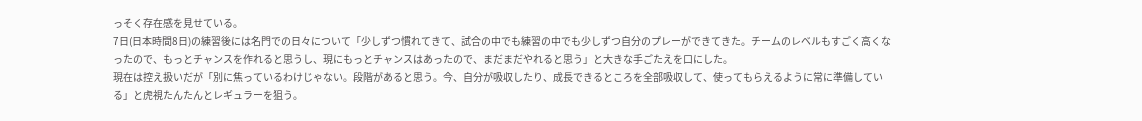っそく存在感を見せている。
7日(日本時間8日)の練習後には名門での日々について「少しずつ慣れてきて、試合の中でも練習の中でも少しずつ自分のプレーができてきた。チームのレベルもすごく高くなったので、もっとチャンスを作れると思うし、現にもっとチャンスはあったので、まだまだやれると思う」と大きな手ごたえを口にした。
現在は控え扱いだが「別に焦っているわけじゃない。段階があると思う。今、自分が吸収したり、成長できるところを全部吸収して、使ってもらえるように常に準備している」と虎視たんたんとレギュラーを狙う。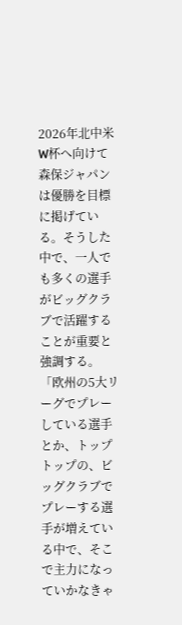2026年北中米W杯へ向けて森保ジャパンは優勝を目標に掲げている。そうした中で、一人でも多くの選手がビッグクラブで活躍することが重要と強調する。「欧州の5大リーグでプレーしている選手とか、トップトップの、ビッグクラブでプレーする選手が増えている中で、そこで主力になっていかなきゃ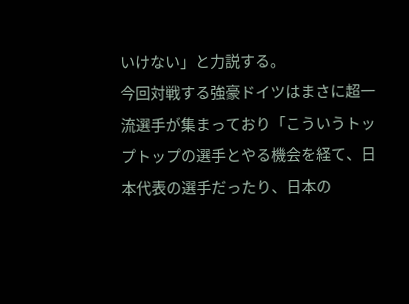いけない」と力説する。
今回対戦する強豪ドイツはまさに超一流選手が集まっており「こういうトップトップの選手とやる機会を経て、日本代表の選手だったり、日本の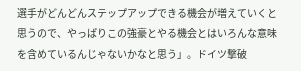選手がどんどんステップアップできる機会が増えていくと思うので、やっぱりこの強豪とやる機会とはいろんな意味を含めているんじゃないかなと思う」。ドイツ撃破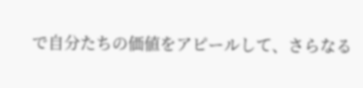で自分たちの価値をアピールして、さらなる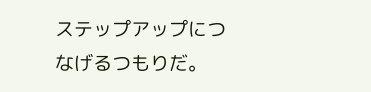ステップアップにつなげるつもりだ。